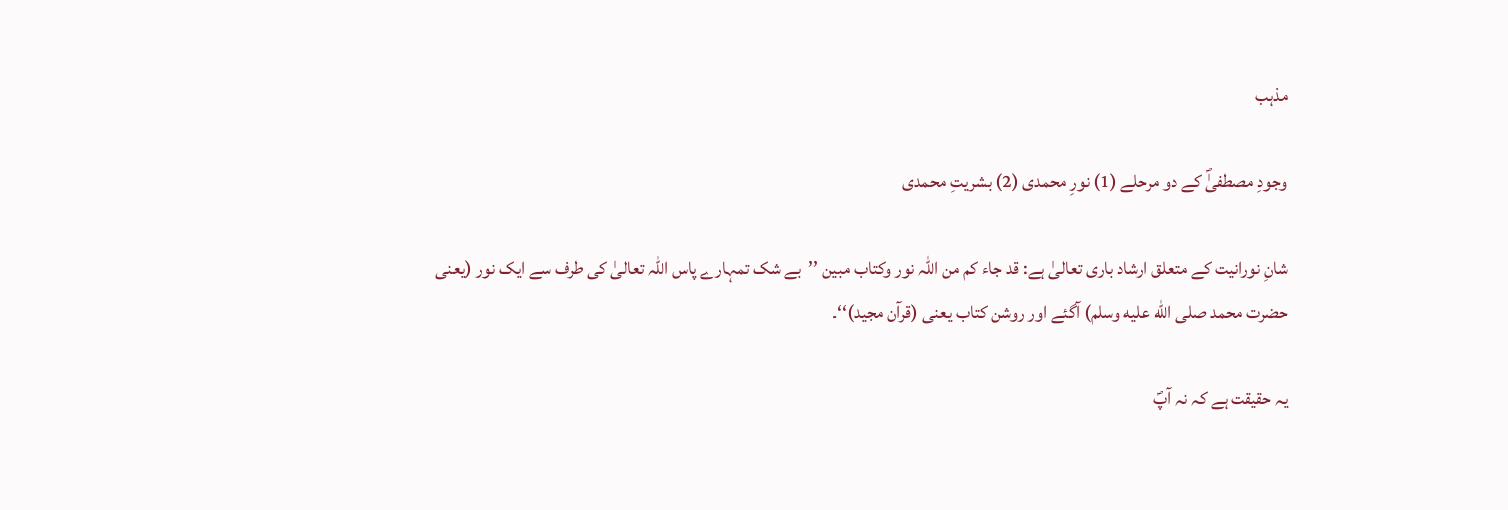مذہب

وجودِ مصطفیٰؐ کے دو مرحلے (1) نورِ محمدی (2) بشریتِ محمدی

شانِ نورانیت کے متعلق ارشاد باری تعالیٰ ہے: قد جاء کم من اللہ نور وکتاب مبین ’’بے شک تمہارے پاس اللہ تعالیٰ کی طرف سے ایک نور (یعنی حضرت محمد صلى الله عليه وسلم) آگئے اور روشن کتاب یعنی (قرآن مجید)‘‘۔

یہ حقیقت ہے کہ نہ آپؐ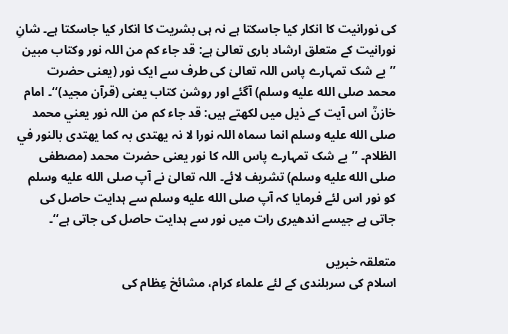کی نورانیت کا انکار کیا جاسکتا ہے نہ ہی بشریت کا انکار کیا جاسکتا ہے۔ شانِ نورانیت کے متعلق ارشاد باری تعالیٰ ہے: قد جاء کم من اللہ نور وکتاب مبین ’’بے شک تمہارے پاس اللہ تعالیٰ کی طرف سے ایک نور (یعنی حضرت محمد صلى الله عليه وسلم) آگئے اور روشن کتاب یعنی (قرآن مجید)‘‘۔ امام خازنؒ اس آیت کے ذیل میں لکھتے ہیں: قد جاء کم من اللہ نور یعني محمد صلى الله عليه وسلم انما سماہ اللہ نورا لا نہ یھتدی بہ کما یھتدی بالنور في الظلام۔ ’’بے شک تمہارے پاس اللہ کا نور یعنی حضرت محمد (مصطفی صلى الله عليه وسلم) تشریف لائے۔ اللہ تعالیٰ نے آپ صلى الله عليه وسلم کو نور اس لئے فرمایا کہ آپ صلى الله عليه وسلم سے ہدایت حاصل کی جاتی ہے جیسے اندھیری رات میں نور سے ہدایت حاصل کی جاتی ہے‘‘۔

متعلقہ خبریں
اسلام کی سربلندی کے لئے علماء کرام، مشائخ عِظام کی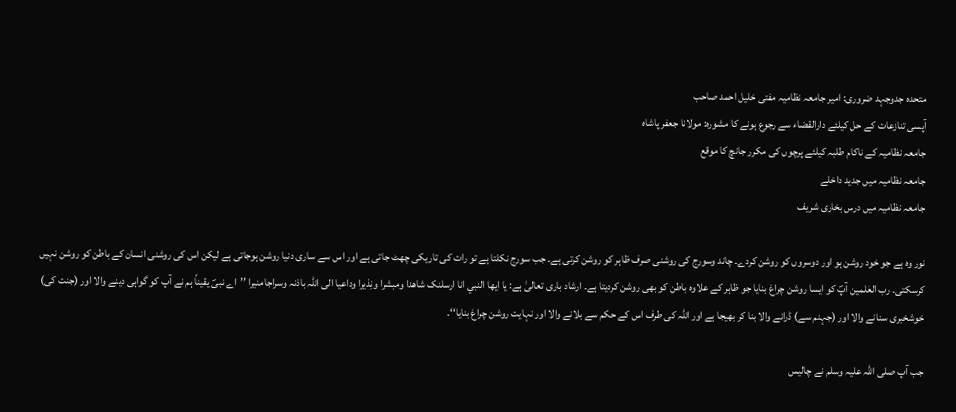متحدہ جدوجہد ضروری: امیر جامعہ نظامیہ مفتی خلیل احمد صاحب
آپسی تنازعات کے حل کیلئے دارالقضاء سے رجوع ہونے کا مشورہ: مولانا جعفر پاشاہ
جامعہ نظامیہ کے ناکام طلبہ کیلئے پرچوں کی مکرر جانچ کا موقع
جامعہ نظامیہ میں جدید داخلے
جامعہ نظامیہ میں درس بخاری شریف

نور وہ ہے جو خود روشن ہو اور دوسروں کو روشن کردے۔ چاند وسورج کی روشنی صرف ظاہر کو روشن کرتی ہے۔ جب سورج نکلتا ہے تو رات کی تاریکی چھٹ جاتی ہے اور اس سے ساری دنیا روشن ہوجاتی ہے لیکن اس کی روشنی انسان کے باطن کو روشن نہیں کرسکتی۔ رب العٰلمین آپؐ کو ایسا روشن چراغ بنایا جو ظاہر کے علاوہ باطن کو بھی روشن کردیتا ہے۔ ارشاد باری تعالیٰ ہے: یا ایھا النبي انا ارسلنک شاھدا ومبشرا ونِذیرا وداعیا الی اللہ باذنہ وسراجامنیرا ’’اے نبیؐ یقیناً ہم نے آپ کو گواہی دینے والا اور (جنت کی) خوشخبری سنانے والا اور (جہنم سے) ڈرانے والا بنا کر بھیجا ہے اور اللہ کی طرف اس کے حکم سے بلانے والا اور نہایت روشن چراغ بنایا‘‘۔

جب آپ صلی اللہ علیہ وسلم نے چالیس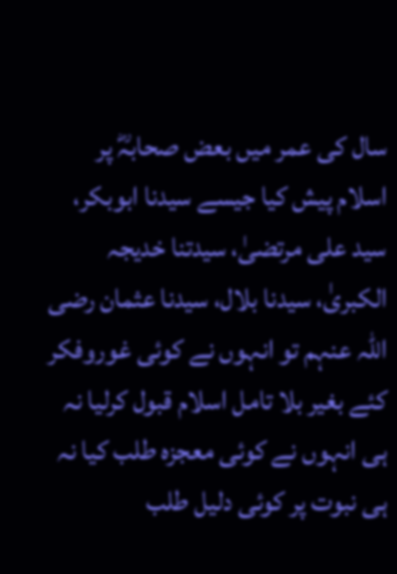سال کی عمر میں بعض صحابہؓ پر اسلام پیش کیا جیسے سیدنا ابوبکر، سید علی مرتضیٰ، سیدتنا خدیجہ الکبریٰ، سیدنا بلال، سیدنا عثمان رضی اللہ عنہم تو انہوں نے کوئی غوروفکر کئے بغیر بلا تامل اسلام قبول کرلیا نہ ہی انہوں نے کوئی معجزہ طلب کیا نہ ہی نبوت پر کوئی دلیل طلب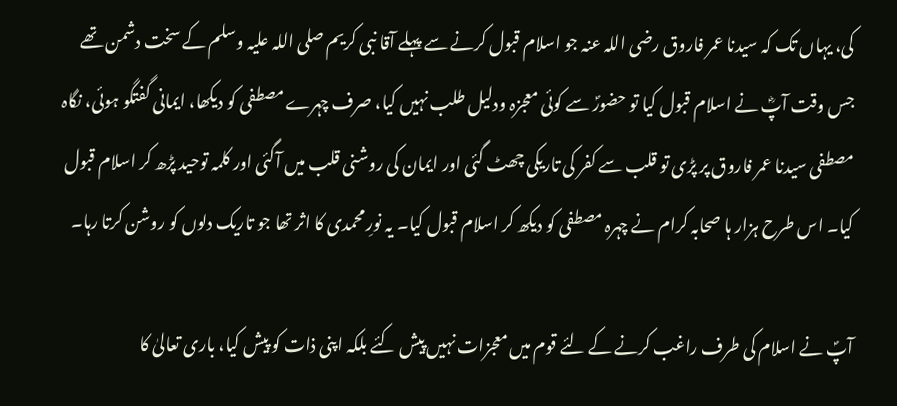کی، یہاں تک کہ سیدنا عمر فاروق رضی اللہ عنہ جو اسلام قبول کرنے سے پہلے آقا نبی کریم صلی اللہ علیہ وسلم کے سخت دشمن تھے جس وقت آپؓ نے اسلام قبول کیا تو حضورؐ سے کوئی معجزہ ودلیل طلب نہیں کیا، صرف چہرے مصطفی کو دیکھا، ایمانی گفتگو ہوئی، نگاہ مصطفی سیدنا عمر فاروق پر پڑی تو قلب سے کفر کی تاریکی چھٹ گئی اور ایمان کی روشنی قلب میں آگئی اور کلمہ توحید پڑھ کر اسلام قبول کیا۔ اس طرح ہزار ہا صحابہ کرام نے چہرہ مصطفی کو دیکھ کر اسلام قبول کیا۔ یہ نورِ محمدی کا اثر تھا جو تاریک دلوں کو روشن کرتا رہا۔

آپؐ نے اسلام کی طرف راغب کرنے کے لئے قوم میں معجزات نہیں پیش کئے بلکہ اپنی ذات کو پیش کیا، باری تعالیٰ کا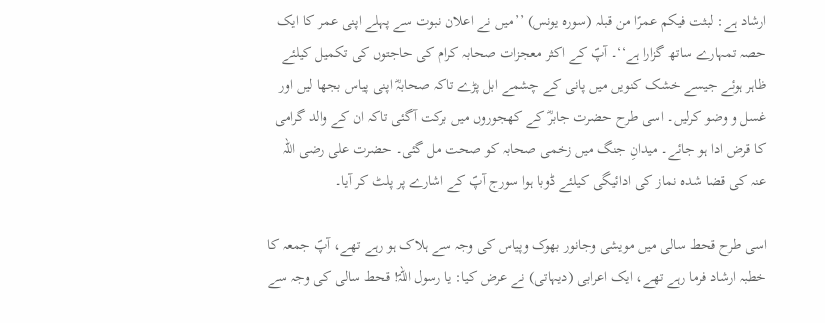ارشاد ہے: لبثت فیکم عمرًا من قبلہ (سورہ یونس) ’’میں نے اعلان نبوت سے پہلے اپنی عمر کا ایک حصہ تمہارے ساتھ گزارا ہے‘‘۔ آپؐ کے اکثر معجزات صحابہ کرام کی حاجتوں کی تکمیل کیلئے ظاہر ہوئے جیسے خشک کنویں میں پانی کے چشمے ابل پڑے تاکہ صحابہؓ اپنی پیاس بجھا لیں اور غسل و وضو کرلیں۔ اسی طرح حضرت جابرؓ کے کھجوروں میں برکت آگئی تاکہ ان کے والد گرامی کا قرض ادا ہو جائے۔ میدانِ جنگ میں زخمی صحابہ کو صحت مل گئی۔ حضرت علی رضی اللہ عنہ کی قضا شدہ نماز کی ادائیگی کیلئے ڈوبا ہوا سورج آپؐ کے اشارے پر پلٹ کر آیا۔

اسی طرح قحط سالی میں مویشی وجانور بھوک وپیاس کی وجہ سے ہلاک ہو رہے تھے، آپؐ جمعہ کا خطبہ ارشاد فرما رہے تھے، ایک اعرابی (دیہاتی) نے عرض کیا: یا رسول اللہؐ! قحط سالی کی وجہ سے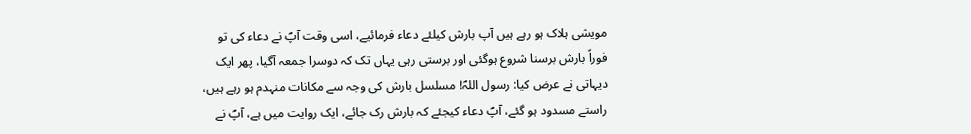مویشی ہلاک ہو رہے ہیں آپ بارش کیلئے دعاء فرمائیے، اسی وقت آپؐ نے دعاء کی تو فوراً بارش برسنا شروع ہوگئی اور برستی رہی یہاں تک کہ دوسرا جمعہ آگیا، پھر ایک دیہاتی نے عرض کیا: رسول اللہؐ! مسلسل بارش کی وجہ سے مکانات منہدم ہو رہے ہیں، راستے مسدود ہو گئے، آپؐ دعاء کیجئے کہ بارش رک جائے، ایک روایت میں ہے، آپؐ نے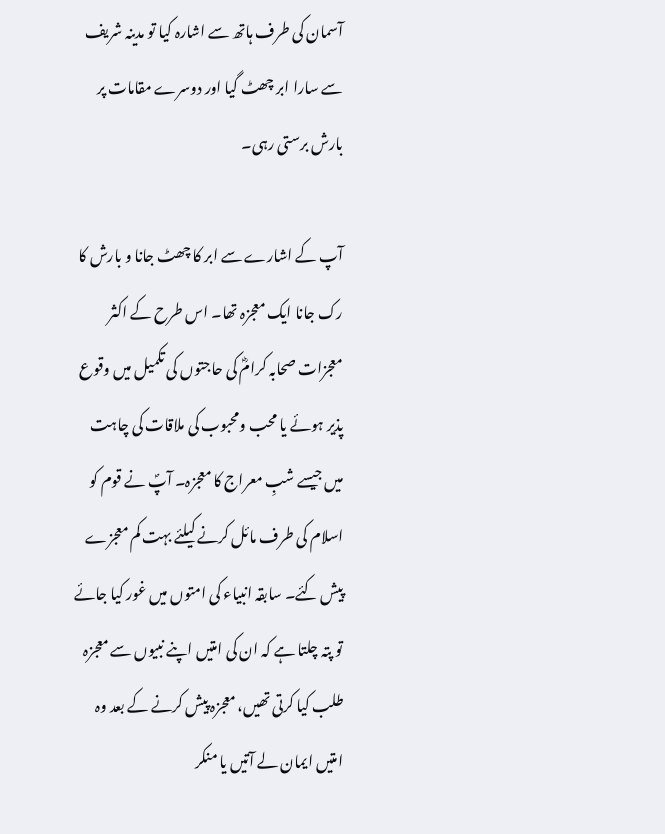آسمان کی طرف ہاتھ سے اشارہ کیا تو مدینہ شریف سے سارا ابر چھٹ گیا اور دوسرے مقامات پر بارش برستی رہی۔

آپ کے اشارے سے ابر کا چھٹ جانا و بارش کا رک جانا ایک معجزہ تھا۔ اس طرح کے اکثر معجزات صحابہ کرامؓ کی حاجتوں کی تکمیل میں وقوع پذیر ہوئے یا محب ومحبوب کی ملاقات کی چاہت میں جیسے شبِ معراج کا معجزہ۔ آپؐ نے قوم کو اسلام کی طرف مائل کرنے کیلئے بہت کم معجزے پیش کئے۔ سابقہ انبیاء کی امتوں میں غور کیا جائے تو پتہ چلتا ہے کہ ان کی امتیں اپنے نبیوں سے معجزہ طلب کیا کرتی تھیں، معجزہ پیش کرنے کے بعد وہ امتیں ایمان لے آتیں یا منکر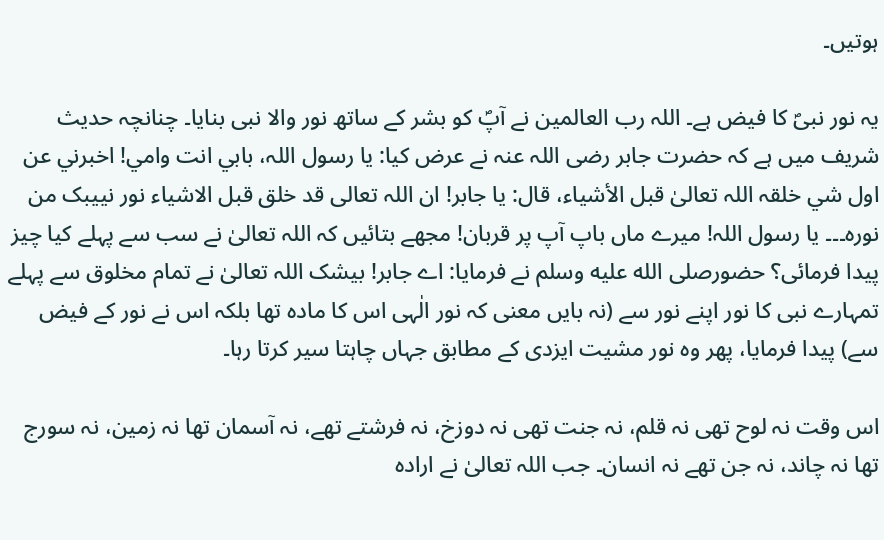ہوتیں۔

یہ نور نبیؐ کا فیض ہے۔ اللہ رب العالمین نے آپؐ کو بشر کے ساتھ نور والا نبی بنایا۔ چنانچہ حدیث شریف میں ہے کہ حضرت جابر رضی اللہ عنہ نے عرض کیا: یا رسول اللہ، بابي انت وامي! اخبرني عن اول شي خلقہ اللہ تعالیٰ قبل الأشیاء، قال: یا جابر! ان اللہ تعالی قد خلق قبل الاشیاء نور نییبک من نورہ۔۔۔ یا رسول اللہ! میرے ماں باپ آپ پر قربان! مجھے بتائیں کہ اللہ تعالیٰ نے سب سے پہلے کیا چیز پیدا فرمائی؟ حضورصلى الله عليه وسلم نے فرمایا: اے جابر! بیشک اللہ تعالیٰ نے تمام مخلوق سے پہلے تمہارے نبی کا نور اپنے نور سے (نہ بایں معنی کہ نور الٰہی اس کا مادہ تھا بلکہ اس نے نور کے فیض سے) پیدا فرمایا، پھر وہ نور مشیت ایزدی کے مطابق جہاں چاہتا سیر کرتا رہا۔

اس وقت نہ لوح تھی نہ قلم، نہ جنت تھی نہ دوزخ، نہ فرشتے تھے، نہ آسمان تھا نہ زمین، نہ سورج تھا نہ چاند، نہ جن تھے نہ انسان۔ جب اللہ تعالیٰ نے ارادہ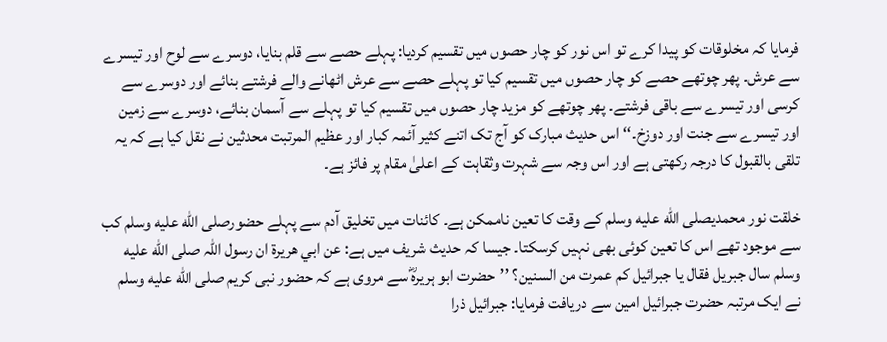فرمایا کہ مخلوقات کو پیدا کرے تو اس نور کو چار حصوں میں تقسیم کردیا: پہلے حصے سے قلم بنایا، دوسرے سے لوح اور تیسرے سے عرش۔ پھر چوتھے حصے کو چار حصوں میں تقسیم کیا تو پہلے حصے سے عرش اٹھانے والے فرشتے بنائے اور دوسرے سے کرسی اور تیسرے سے باقی فرشتے۔ پھر چوتھے کو مزید چار حصوں میں تقسیم کیا تو پہلے سے آسمان بنائے، دوسرے سے زمین اور تیسرے سے جنت اور دوزخ۔‘‘ اس حدیث مبارک کو آج تک اتنے کثیر آئمہ کبار اور عظیم المرتبت محدثین نے نقل کیا ہے کہ یہ تلقی بالقبول کا درجہ رکھتی ہے اور اس وجہ سے شہرت وثقاہت کے اعلیٰ مقام پر فائز ہے۔

خلقت نور محمدیصلى الله عليه وسلم کے وقت کا تعین ناممکن ہے۔ کائنات میں تخلیق آدم سے پہلے حضورصلى الله عليه وسلم کب سے موجود تھے اس کا تعین کوئی بھی نہیں کرسکتا۔ جیسا کہ حدیث شریف میں ہے: عن ابي ھریرۃ ان رسول اللہ صلى الله عليه وسلم سال جبریل فقال یا جبرائیل کم عمرت من السنین؟ ’’حضرت ابو ہریرہؓ سے مروی ہے کہ حضور نبی کریم صلى الله عليه وسلم نے ایک مرتبہ حضرت جبرائیل امین سے دریافت فرمایا: جبرائیل ذرا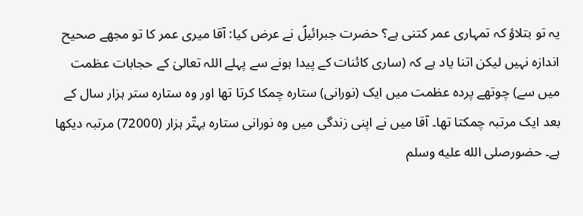یہ تو بتلاؤ کہ تمہاری عمر کتنی ہے؟ حضرت جبرائیلؑ نے عرض کیا: آقا میری عمر کا تو مجھے صحیح اندازہ نہیں لیکن اتنا یاد ہے کہ (ساری کائنات کے پیدا ہونے سے پہلے اللہ تعالیٰ کے حجابات عظمت میں سے) چوتھے پردہ عظمت میں ایک (نورانی) ستارہ چمکا کرتا تھا اور وہ ستارہ ستر ہزار سال کے بعد ایک مرتبہ چمکتا تھا۔ آقا میں نے اپنی زندگی میں وہ نورانی ستارہ بہتّر ہزار (72000) مرتبہ دیکھا ہے۔ حضورصلى الله عليه وسلم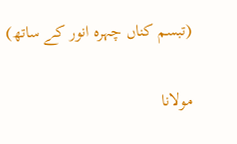(تبسم کناں چہرہ انور کے ساتھ)

مولانا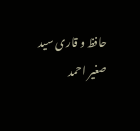حافظ و قاری سید صغیر احمد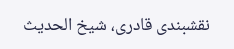نقشبندی قادری، شیخ الحدیث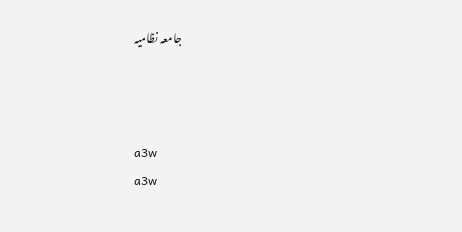جامعہ نظامیہ



a3w
a3w